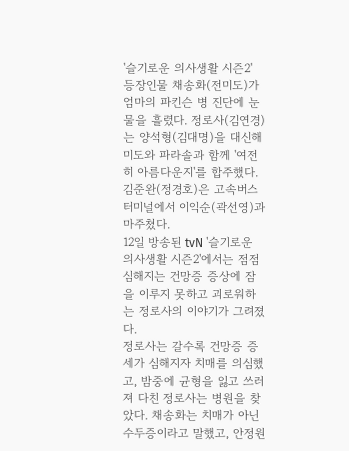'슬기로운 의사생활 시즌2' 등장인물 채송화(전미도)가 엄마의 파킨슨 병 진단에 눈물을 흘렸다. 정로사(김연경)는 양석형(김대명)을 대신해 미도와 파라솔과 함께 '여전히 아름다운지'를 합주했다. 김준완(정경호)은 고속버스터미널에서 이익순(곽선영)과 마주쳤다.
12일 방송된 tvN '슬기로운 의사생활 시즌2'에서는 점점 심해지는 건망증 증상에 잠을 이루지 못하고 괴로워하는 정로사의 이야기가 그려졌다.
정로사는 갈수록 건망증 증세가 심해지자 치매를 의심했고, 밤중에 균형을 잃고 쓰러져 다친 정로사는 병원을 찾았다. 채송화는 치매가 아닌 수두증이라고 말했고, 안정원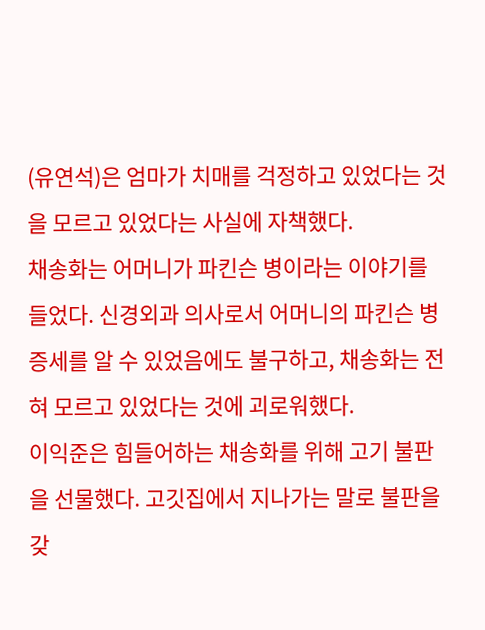(유연석)은 엄마가 치매를 걱정하고 있었다는 것을 모르고 있었다는 사실에 자책했다.
채송화는 어머니가 파킨슨 병이라는 이야기를 들었다. 신경외과 의사로서 어머니의 파킨슨 병 증세를 알 수 있었음에도 불구하고, 채송화는 전혀 모르고 있었다는 것에 괴로워했다.
이익준은 힘들어하는 채송화를 위해 고기 불판을 선물했다. 고깃집에서 지나가는 말로 불판을 갖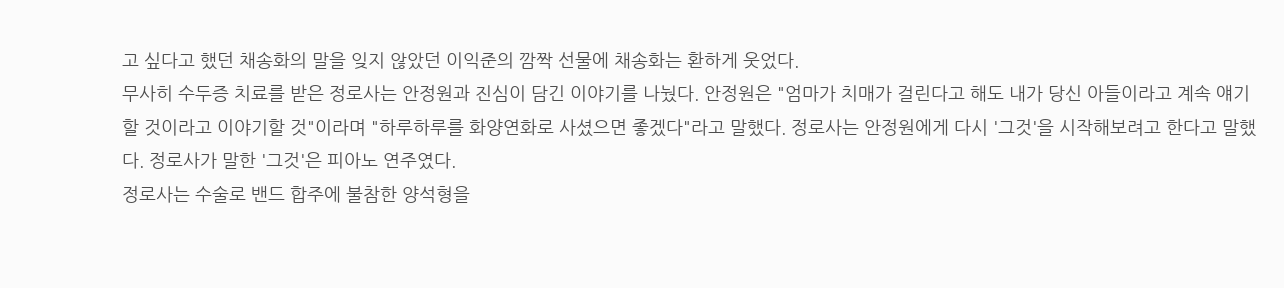고 싶다고 했던 채송화의 말을 잊지 않았던 이익준의 깜짝 선물에 채송화는 환하게 웃었다.
무사히 수두증 치료를 받은 정로사는 안정원과 진심이 담긴 이야기를 나눴다. 안정원은 "엄마가 치매가 걸린다고 해도 내가 당신 아들이라고 계속 얘기할 것이라고 이야기할 것"이라며 "하루하루를 화양연화로 사셨으면 좋겠다"라고 말했다. 정로사는 안정원에게 다시 '그것'을 시작해보려고 한다고 말했다. 정로사가 말한 '그것'은 피아노 연주였다.
정로사는 수술로 밴드 합주에 불참한 양석형을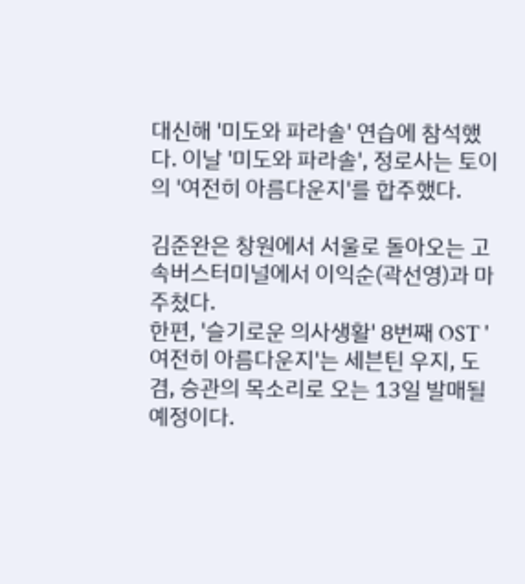대신해 '미도와 파라솔' 연습에 참석했다. 이날 '미도와 파라솔', 정로사는 토이의 '여전히 아름다운지'를 합주했다.

김준완은 창원에서 서울로 돌아오는 고속버스터미널에서 이익순(곽선영)과 마주쳤다.
한편, '슬기로운 의사생활' 8번째 OST '여전히 아름다운지'는 세븐틴 우지, 도겸, 승관의 목소리로 오는 13일 발매될 예정이다.